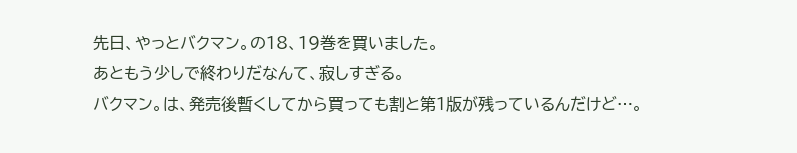先日、やっとバクマン。の18、19巻を買いました。
あともう少しで終わりだなんて、寂しすぎる。
バクマン。は、発売後暫くしてから買っても割と第1版が残っているんだけど…。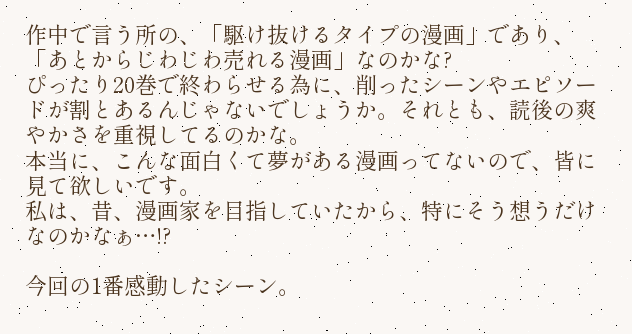作中で言う所の、「駆け抜けるタイプの漫画」であり、「あとからじわじわ売れる漫画」なのかな?
ぴったり20巻で終わらせる為に、削ったシーンやエピソードが割とあるんじゃないでしょうか。それとも、読後の爽やかさを重視してるのかな。
本当に、こんな面白くて夢がある漫画ってないので、皆に見て欲しいです。
私は、昔、漫画家を目指していたから、特にそう想うだけなのかなぁ…!?

今回の1番感動したシーン。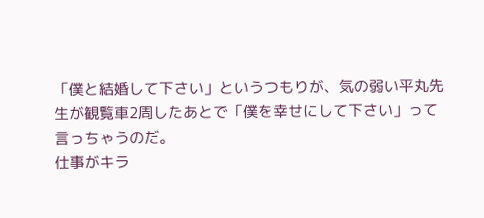「僕と結婚して下さい」というつもりが、気の弱い平丸先生が観覧車2周したあとで「僕を幸せにして下さい」って言っちゃうのだ。
仕事がキラ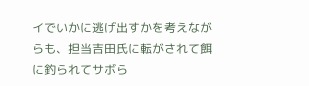イでいかに逃げ出すかを考えながらも、担当吉田氏に転がされて餌に釣られてサボら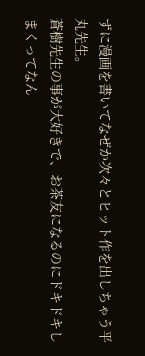ずに漫画を書いてなぜか次々とヒット作を出しちゃう平丸先生。
蒼樹先生の事が大好きで、お茶友になるのにドキドキしまくってなん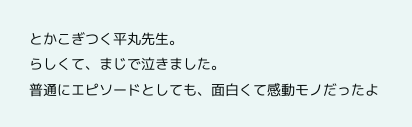とかこぎつく平丸先生。
らしくて、まじで泣きました。
普通にエピソードとしても、面白くて感動モノだったよ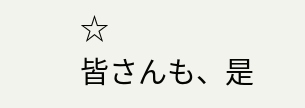☆
皆さんも、是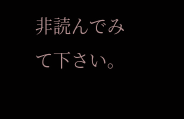非読んでみて下さい。